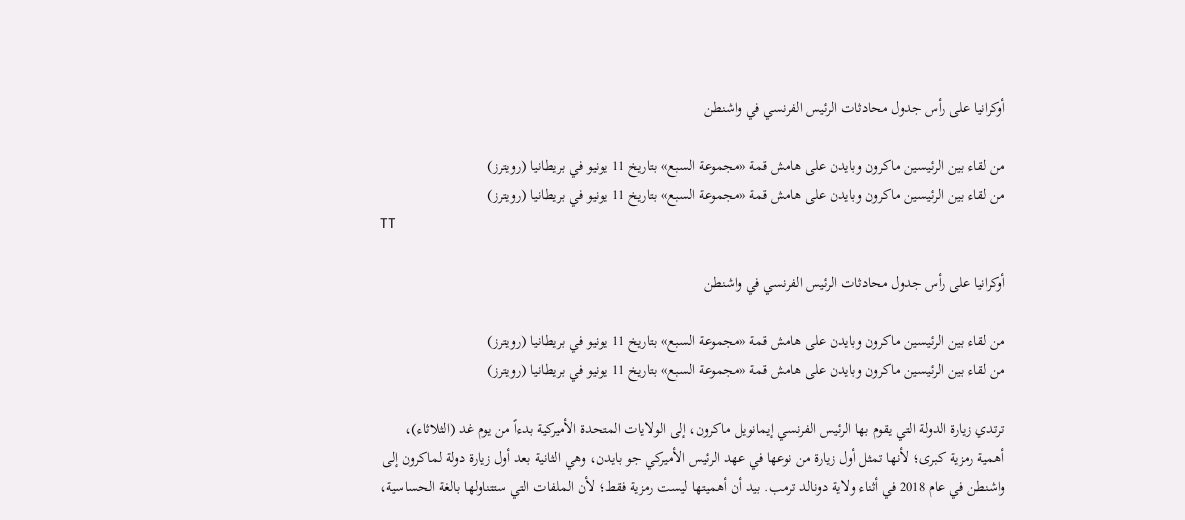أوكرانيا على رأس جدول محادثات الرئيس الفرنسي في واشنطن

من لقاء بين الرئيسين ماكرون وبايدن على هامش قمة «مجموعة السبع» بتاريخ 11 يونيو في بريطانيا (رويترز)
من لقاء بين الرئيسين ماكرون وبايدن على هامش قمة «مجموعة السبع» بتاريخ 11 يونيو في بريطانيا (رويترز)
TT

أوكرانيا على رأس جدول محادثات الرئيس الفرنسي في واشنطن

من لقاء بين الرئيسين ماكرون وبايدن على هامش قمة «مجموعة السبع» بتاريخ 11 يونيو في بريطانيا (رويترز)
من لقاء بين الرئيسين ماكرون وبايدن على هامش قمة «مجموعة السبع» بتاريخ 11 يونيو في بريطانيا (رويترز)

ترتدي زيارة الدولة التي يقوم بها الرئيس الفرنسي إيمانويل ماكرون، إلى الولايات المتحدة الأميركية بدءاً من يوم غد (الثلاثاء)، أهمية رمزية كبرى؛ لأنها تمثل أول زيارة من نوعها في عهد الرئيس الأميركي جو بايدن، وهي الثانية بعد أول زيارة دولة لماكرون إلى واشنطن في عام 2018 في أثناء ولاية دونالد ترمب. بيد أن أهميتها ليست رمزية فقط؛ لأن الملفات التي ستتناولها بالغة الحساسية،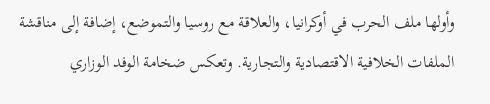وأولها ملف الحرب في أوكرانيا، والعلاقة مع روسيا والتموضع، إضافة إلى مناقشة الملفات الخلافية الاقتصادية والتجارية. وتعكس ضخامة الوفد الوزاري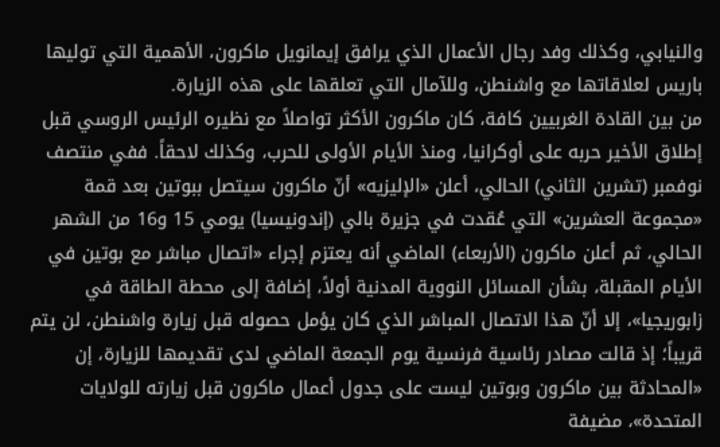والنيابي، وكذلك وفد رجال الأعمال الذي يرافق إيمانويل ماكرون، الأهمية التي توليها باريس لعلاقاتها مع واشنطن، وللآمال التي تعلقها على هذه الزيارة.
من بين القادة الغربيين كافة، كان ماكرون الأكثر تواصلاً مع نظيره الرئيس الروسي قبل إطلاق الأخير حربه على أوكرانيا، ومنذ الأيام الأولى للحرب، وكذلك لاحقاً. ففي منتصف نوفمبر (تشرين الثاني) الحالي، أعلن «الإليزيه» أنّ ماكرون سيتصل ببوتين بعد قمة «مجموعة العشرين» التي عُقدت في جزيرة بالي (إندونيسيا) يومي 15 و16 من الشهر الحالي، ثم أعلن ماكرون (الأربعاء) الماضي أنه يعتزم إجراء «اتصال مباشر مع بوتين في الأيام المقبلة، بشأن المسائل النووية المدنية أولاً، إضافة إلى محطة الطاقة في زابوريجيا»، إلا أنّ هذا الاتصال المباشر الذي كان يؤمل حصوله قبل زيارة واشنطن، لن يتم قريباً؛ إذ قالت مصادر رئاسية فرنسية يوم الجمعة الماضي لدى تقديمها للزيارة، إن «المحادثة بين ماكرون وبوتين ليست على جدول أعمال ماكرون قبل زيارته للولايات المتحدة»، مضيفة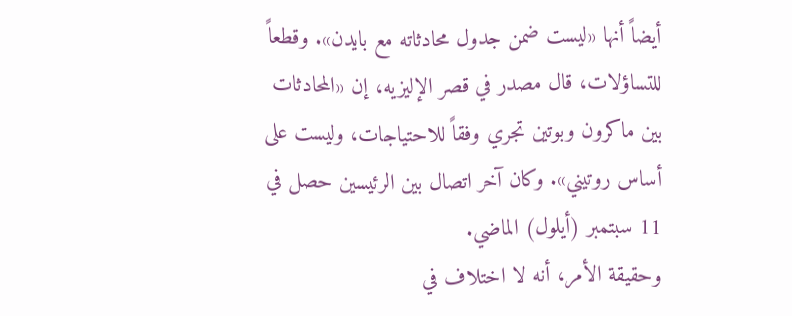أيضاً أنها «ليست ضمن جدول محادثاته مع بايدن». وقطعاً للتساؤلات، قال مصدر في قصر الإليزيه، إن «المحادثات بين ماكرون وبوتين تجري وفقاً للاحتياجات، وليست على أساس روتيني». وكان آخر اتصال بين الرئيسين حصل في 11 سبتمبر (أيلول) الماضي.
وحقيقة الأمر، أنه لا اختلاف في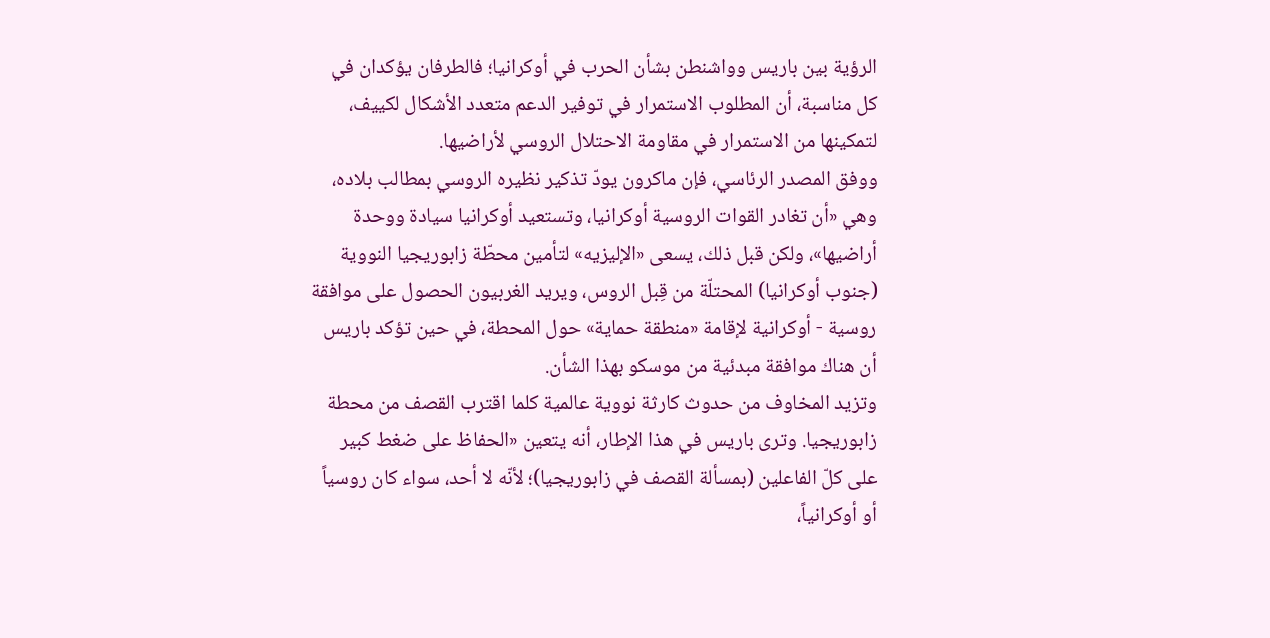الرؤية بين باريس وواشنطن بشأن الحرب في أوكرانيا؛ فالطرفان يؤكدان في كل مناسبة، أن المطلوب الاستمرار في توفير الدعم متعدد الأشكال لكييف، لتمكينها من الاستمرار في مقاومة الاحتلال الروسي لأراضيها.
ووفق المصدر الرئاسي، فإن ماكرون يودّ تذكير نظيره الروسي بمطالب بلاده، وهي «أن تغادر القوات الروسية أوكرانيا، وتستعيد أوكرانيا سيادة ووحدة أراضيها»، ولكن قبل ذلك، يسعى «الإليزيه» لتأمين محطّة زابوريجيا النووية (جنوب أوكرانيا) المحتلّة من قِبل الروس، ويريد الغربيون الحصول على موافقة روسية - أوكرانية لإقامة «منطقة حماية» حول المحطة، في حين تؤكد باريس أن هناك موافقة مبدئية من موسكو بهذا الشأن.
وتزيد المخاوف من حدوث كارثة نووية عالمية كلما اقترب القصف من محطة زابوريجيا. وترى باريس في هذا الإطار، أنه يتعين «الحفاظ على ضغط كبير على كلّ الفاعلين (بمسألة القصف في زابوريجيا)؛ لأنّه لا أحد، سواء كان روسياً أو أوكرانياً،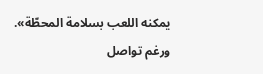يمكنه اللعب بسلامة المحطّة».
ورغم تواصل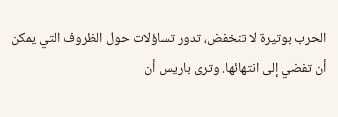الحرب بوتيرة لا تنخفض، تدور تساؤلات حول الظروف التي يمكن أن تفضي إلى انتهائها. وترى باريس أن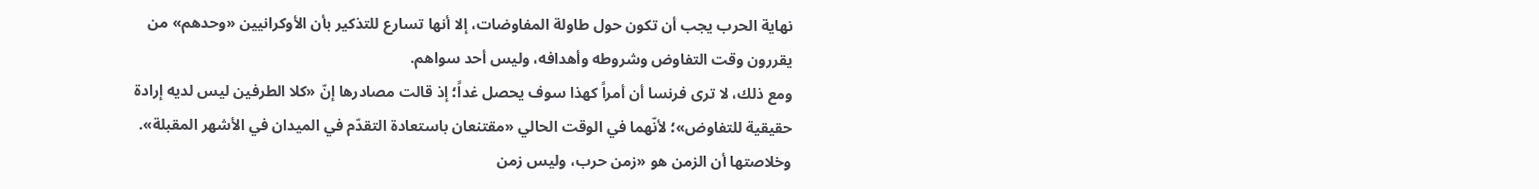نهاية الحرب يجب أن تكون حول طاولة المفاوضات، إلا أنها تسارع للتذكير بأن الأوكرانيين «وحدهم» من يقررون وقت التفاوض وشروطه وأهدافه، وليس أحد سواهم.
ومع ذلك، لا ترى فرنسا أن أمراً كهذا سوف يحصل غداً؛ إذ قالت مصادرها إنّ «كلا الطرفين ليس لديه إرادة حقيقية للتفاوض»؛ لأنّهما في الوقت الحالي «مقتنعان باستعادة التقدّم في الميدان في الأشهر المقبلة». وخلاصتها أن الزمن هو «زمن حرب، وليس زمن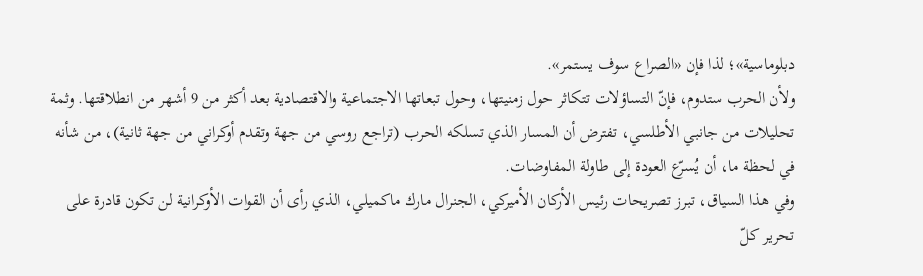دبلوماسية»؛ لذا فإن «الصراع سوف يستمر».
ولأن الحرب ستدوم، فإنّ التساؤلات تتكاثر حول زمنيتها، وحول تبعاتها الاجتماعية والاقتصادية بعد أكثر من 9 أشهر من انطلاقتها. وثمة تحليلات من جانبي الأطلسي، تفترض أن المسار الذي تسلكه الحرب (تراجع روسي من جهة وتقدم أوكراني من جهة ثانية)، من شأنه في لحظة ما، أن يُسرّع العودة إلى طاولة المفاوضات.
وفي هذا السياق، تبرز تصريحات رئيس الأركان الأميركي، الجنرال مارك ماكميلي، الذي رأى أن القوات الأوكرانية لن تكون قادرة على تحرير كلّ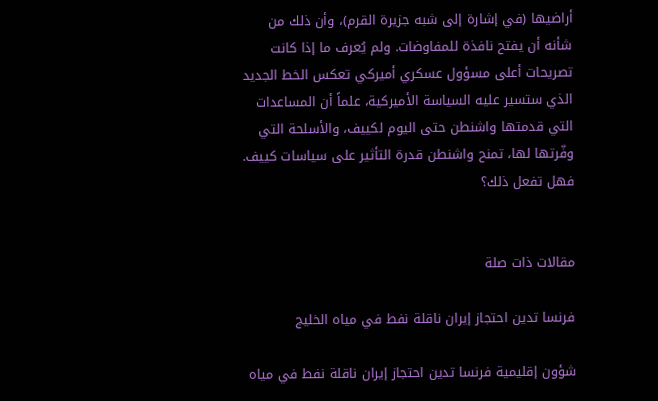أراضيها (في إشارة إلى شبه جزيرة القرم)، وأن ذلك من شأنه أن يفتح نافذة للمفاوضات. ولم يُعرف ما إذا كانت تصريحات أعلى مسؤول عسكري أميركي تعكس الخط الجديد الذي ستسير عليه السياسة الأميركية، علماً أن المساعدات التي قدمتها واشنطن حتى اليوم لكييف، والأسلحة التي وفّرتها لها، تمنح واشنطن قدرة التأثير على سياسات كييف. فهل تفعل ذلك؟


مقالات ذات صلة

فرنسا تدين احتجاز إيران ناقلة نفط في مياه الخليج

شؤون إقليمية فرنسا تدين احتجاز إيران ناقلة نفط في مياه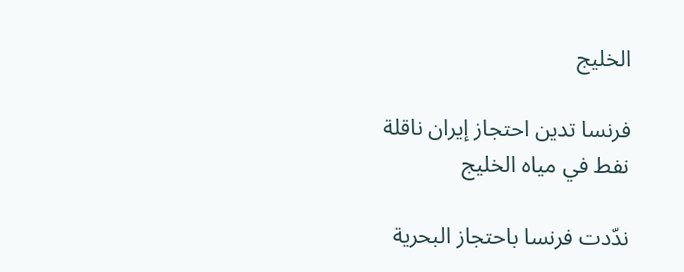الخليج

فرنسا تدين احتجاز إيران ناقلة نفط في مياه الخليج

ندّدت فرنسا باحتجاز البحرية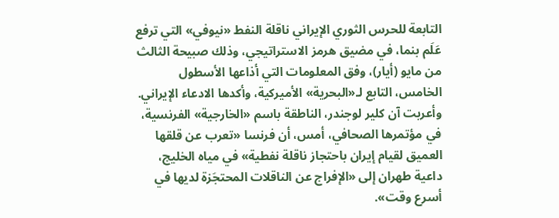التابعة للحرس الثوري الإيراني ناقلة النفط «نيوفي» التي ترفع عَلَم بنما، في مضيق هرمز الاستراتيجي، وذلك صبيحة الثالث من مايو (أيار)، وفق المعلومات التي أذاعها الأسطول الخامس، التابع لـ«البحرية» الأميركية، وأكدها الادعاء الإيراني. وأعربت آن كلير لوجندر، الناطقة باسم «الخارجية» الفرنسية، في مؤتمرها الصحافي، أمس، أن فرنسا «تعرب عن قلقها العميق لقيام إيران باحتجاز ناقلة نفطية» في مياه الخليج، داعية طهران إلى «الإفراج عن الناقلات المحتجَزة لديها في أسرع وقت».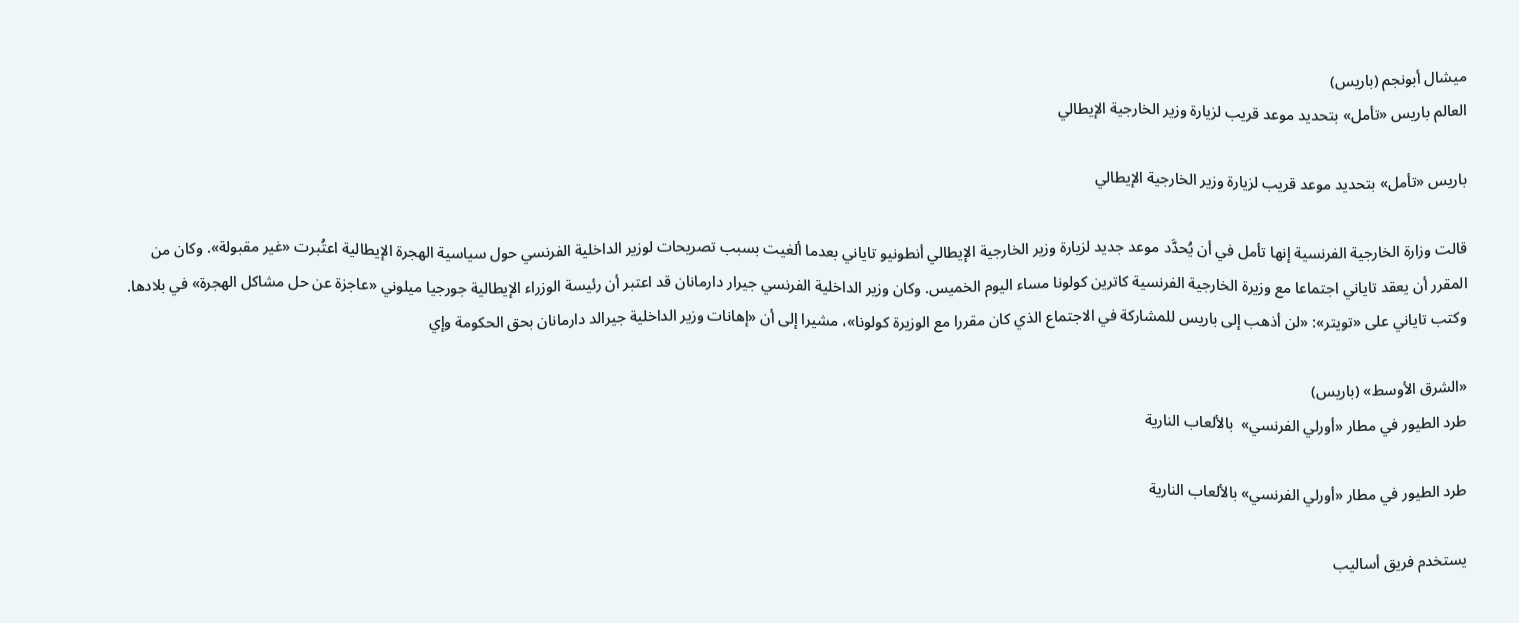ميشال أبونجم (باريس)
العالم باريس «تأمل» بتحديد موعد قريب لزيارة وزير الخارجية الإيطالي

باريس «تأمل» بتحديد موعد قريب لزيارة وزير الخارجية الإيطالي

قالت وزارة الخارجية الفرنسية إنها تأمل في أن يُحدَّد موعد جديد لزيارة وزير الخارجية الإيطالي أنطونيو تاياني بعدما ألغيت بسبب تصريحات لوزير الداخلية الفرنسي حول سياسية الهجرة الإيطالية اعتُبرت «غير مقبولة». وكان من المقرر أن يعقد تاياني اجتماعا مع وزيرة الخارجية الفرنسية كاترين كولونا مساء اليوم الخميس. وكان وزير الداخلية الفرنسي جيرار دارمانان قد اعتبر أن رئيسة الوزراء الإيطالية جورجيا ميلوني «عاجزة عن حل مشاكل الهجرة» في بلادها. وكتب تاياني على «تويتر»: «لن أذهب إلى باريس للمشاركة في الاجتماع الذي كان مقررا مع الوزيرة كولونا»، مشيرا إلى أن «إهانات وزير الداخلية جيرالد دارمانان بحق الحكومة وإي

«الشرق الأوسط» (باريس)
طرد الطيور في مطار «أورلي الفرنسي»  بالألعاب النارية

طرد الطيور في مطار «أورلي الفرنسي» بالألعاب النارية

يستخدم فريق أساليب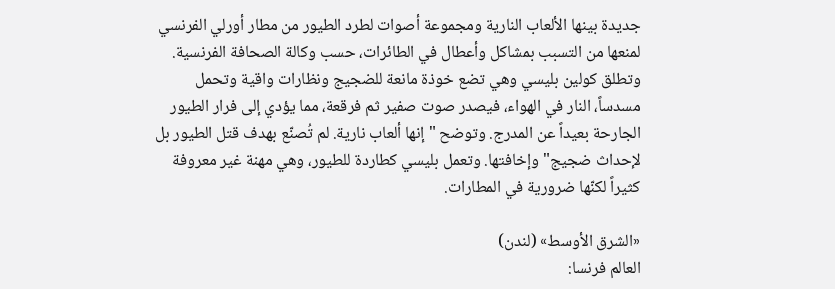جديدة بينها الألعاب النارية ومجموعة أصوات لطرد الطيور من مطار أورلي الفرنسي لمنعها من التسبب بمشاكل وأعطال في الطائرات، حسب وكالة الصحافة الفرنسية. وتطلق كولين بليسي وهي تضع خوذة مانعة للضجيج ونظارات واقية وتحمل مسدساً، النار في الهواء، فيصدر صوت صفير ثم فرقعة، مما يؤدي إلى فرار الطيور الجارحة بعيداً عن المدرج. وتوضح "إنها ألعاب نارية. لم تُصنّع بهدف قتل الطيور بل لإحداث ضجيج" وإخافتها. وتعمل بليسي كطاردة للطيور، وهي مهنة غير معروفة كثيراً لكنّها ضرورية في المطارات.

«الشرق الأوسط» (لندن)
العالم فرنسا: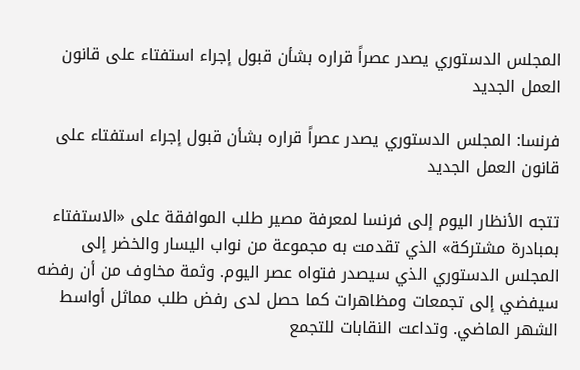المجلس الدستوري يصدر عصراً قراره بشأن قبول إجراء استفتاء على قانون العمل الجديد

فرنسا: المجلس الدستوري يصدر عصراً قراره بشأن قبول إجراء استفتاء على قانون العمل الجديد

تتجه الأنظار اليوم إلى فرنسا لمعرفة مصير طلب الموافقة على «الاستفتاء بمبادرة مشتركة» الذي تقدمت به مجموعة من نواب اليسار والخضر إلى المجلس الدستوري الذي سيصدر فتواه عصر اليوم. وثمة مخاوف من أن رفضه سيفضي إلى تجمعات ومظاهرات كما حصل لدى رفض طلب مماثل أواسط الشهر الماضي. وتداعت النقابات للتجمع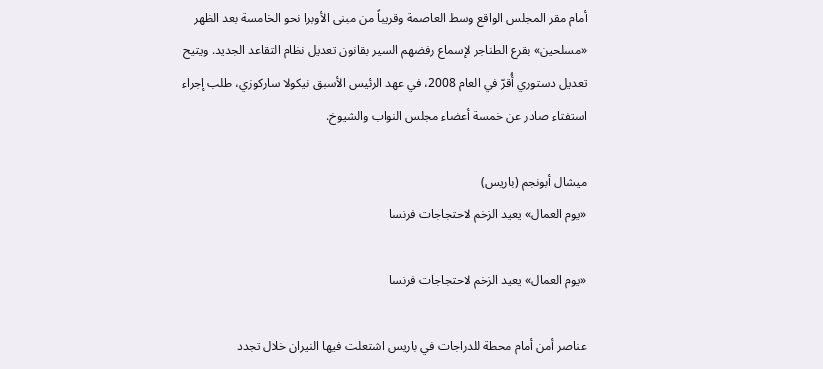أمام مقر المجلس الواقع وسط العاصمة وقريباً من مبنى الأوبرا نحو الخامسة بعد الظهر «مسلحين» بقرع الطناجر لإسماع رفضهم السير بقانون تعديل نظام التقاعد الجديد. ويتيح تعديل دستوري أُقرّ في العام 2008، في عهد الرئيس الأسبق نيكولا ساركوزي، طلب إجراء استفتاء صادر عن خمسة أعضاء مجلس النواب والشيوخ.

ميشال أبونجم (باريس)
«يوم العمال» يعيد الزخم لاحتجاجات فرنسا

«يوم العمال» يعيد الزخم لاحتجاجات فرنسا

عناصر أمن أمام محطة للدراجات في باريس اشتعلت فيها النيران خلال تجدد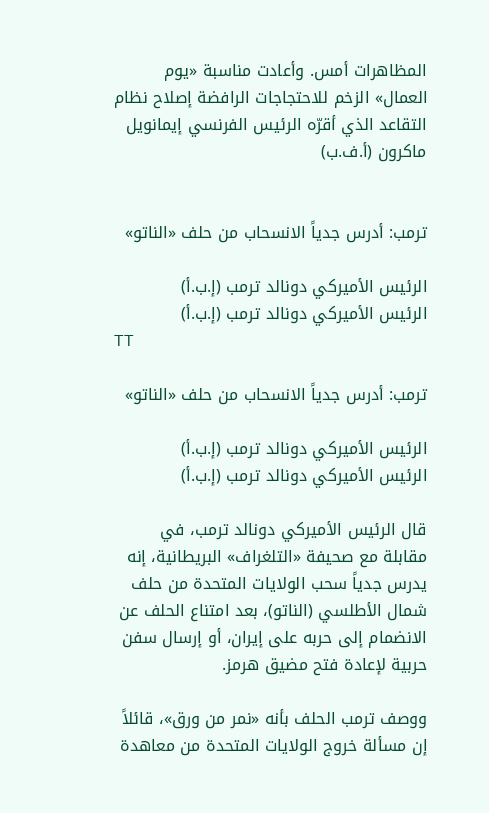المظاهرات أمس. وأعادت مناسبة «يوم العمال» الزخم للاحتجاجات الرافضة إصلاح نظام التقاعد الذي أقرّه الرئيس الفرنسي إيمانويل ماكرون (أ.ف.ب)


ترمب: أدرس جدياً الانسحاب من حلف «الناتو»

الرئيس الأميركي دونالد ترمب (إ.ب.أ)
الرئيس الأميركي دونالد ترمب (إ.ب.أ)
TT

ترمب: أدرس جدياً الانسحاب من حلف «الناتو»

الرئيس الأميركي دونالد ترمب (إ.ب.أ)
الرئيس الأميركي دونالد ترمب (إ.ب.أ)

قال الرئيس الأميركي دونالد ترمب، في مقابلة مع صحيفة «التلغراف» البريطانية، إنه يدرس جدياً سحب الولايات المتحدة من حلف شمال الأطلسي (الناتو)، بعد امتناع الحلف عن الانضمام إلى حربه على إيران، أو إرسال سفن حربية لإعادة فتح مضيق هرمز.

ووصف ترمب الحلف بأنه «نمر من ورق»، قائلاً إن مسألة خروج الولايات المتحدة من معاهدة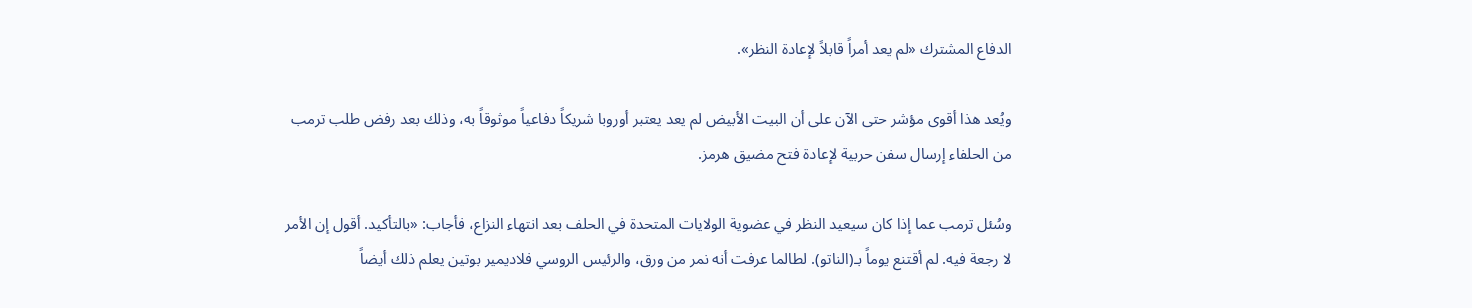الدفاع المشترك «لم يعد أمراً قابلاً لإعادة النظر».

ويُعد هذا أقوى مؤشر حتى الآن على أن البيت الأبيض لم يعد يعتبر أوروبا شريكاً دفاعياً موثوقاً به، وذلك بعد رفض طلب ترمب من الحلفاء إرسال سفن حربية لإعادة فتح مضيق هرمز.

وسُئل ترمب عما إذا كان سيعيد النظر في عضوية الولايات المتحدة في الحلف بعد انتهاء النزاع، فأجاب: «بالتأكيد. أقول إن الأمر لا رجعة فيه. لم أقتنع يوماً بـ(الناتو). لطالما عرفت أنه نمر من ورق، والرئيس الروسي فلاديمير بوتين يعلم ذلك أيضاً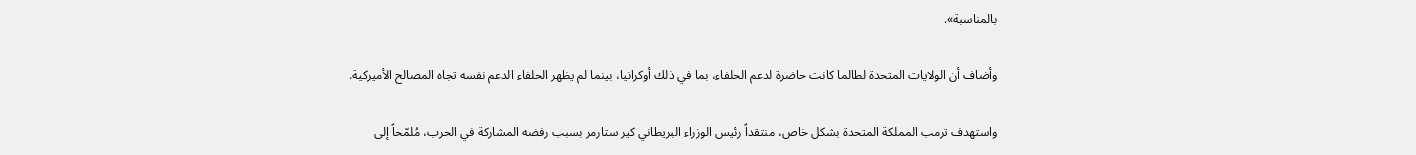بالمناسبة».

وأضاف أن الولايات المتحدة لطالما كانت حاضرة لدعم الحلفاء، بما في ذلك أوكرانيا، بينما لم يظهر الحلفاء الدعم نفسه تجاه المصالح الأميركية.

واستهدف ترمب المملكة المتحدة بشكل خاص، منتقداً رئيس الوزراء البريطاني كير ستارمر بسبب رفضه المشاركة في الحرب، مُلمّحاً إلى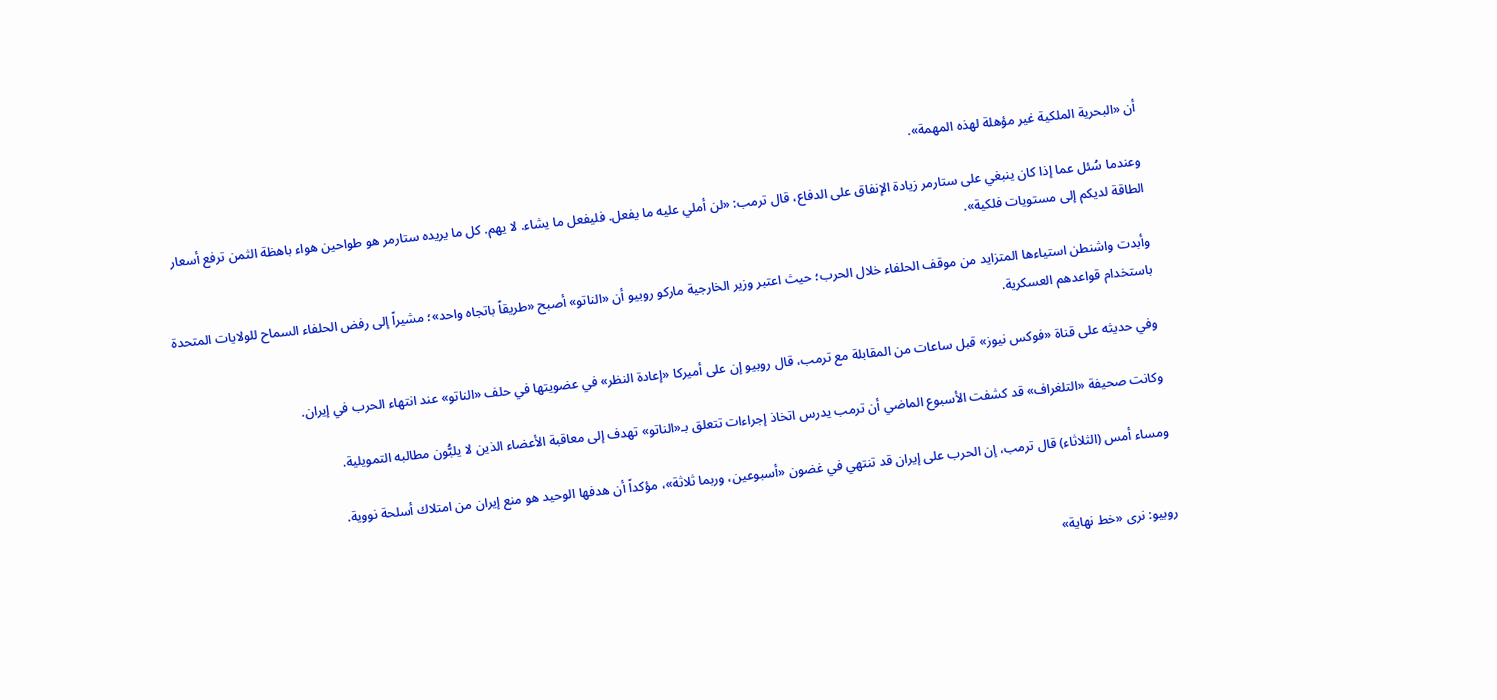أن «البحرية الملكية غير مؤهلة لهذه المهمة».

وعندما سُئل عما إذا كان ينبغي على ستارمر زيادة الإنفاق على الدفاع، قال ترمب: «لن أملي عليه ما يفعل. فليفعل ما يشاء. لا يهم. كل ما يريده ستارمر هو طواحين هواء باهظة الثمن ترفع أسعار الطاقة لديكم إلى مستويات فلكية».

وأبدت واشنطن استياءها المتزايد من موقف الحلفاء خلال الحرب؛ حيث اعتبر وزير الخارجية ماركو روبيو أن «الناتو» أصبح «طريقاً باتجاه واحد»؛ مشيراً إلى رفض الحلفاء السماح للولايات المتحدة باستخدام قواعدهم العسكرية.

وفي حديثه على قناة «فوكس نيوز» قبل ساعات من المقابلة مع ترمب، قال روبيو إن على أميركا «إعادة النظر» في عضويتها في حلف «الناتو» عند انتهاء الحرب في إيران.

وكانت صحيفة «التلغراف» قد كشفت الأسبوع الماضي أن ترمب يدرس اتخاذ إجراءات تتعلق بـ«الناتو» تهدف إلى معاقبة الأعضاء الذين لا يلبُّون مطالبه التمويلية.

ومساء أمس (الثلاثاء) قال ترمب، إن الحرب على إيران قد تنتهي في غضون «أسبوعين، وربما ثلاثة»، مؤكداً أن هدفها الوحيد هو منع إيران من امتلاك أسلحة نووية.


روبيو: نرى «خط نهاية»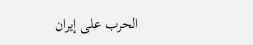الحرب على إيران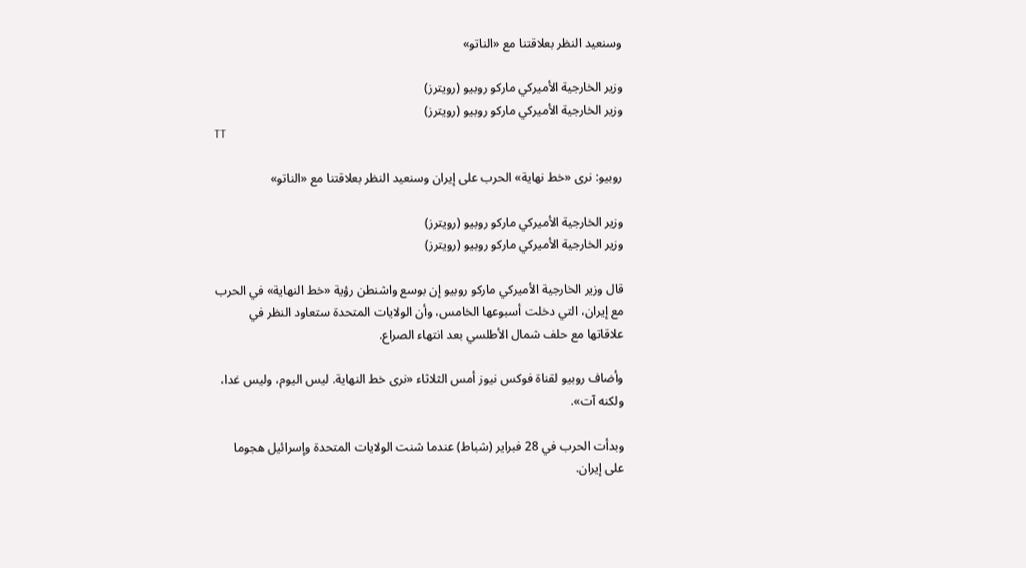وسنعيد النظر بعلاقتنا مع «الناتو»

وزير الخارجية الأميركي ماركو روبيو (رويترز)
وزير الخارجية الأميركي ماركو روبيو (رويترز)
TT

روبيو: نرى «خط نهاية» الحرب على إيران وسنعيد النظر بعلاقتنا مع «الناتو»

وزير الخارجية الأميركي ماركو روبيو (رويترز)
وزير الخارجية الأميركي ماركو روبيو (رويترز)

قال وزير الخارجية الأميركي ماركو روبيو إن بوسع واشنطن رؤية «خط النهاية» في الحرب مع إيران، التي دخلت أسبوعها الخامس، وأن الولايات المتحدة ستعاود النظر في علاقاتها مع حلف شمال الأطلسي بعد انتهاء الصراع.

وأضاف روبيو لقناة فوكس نيوز أمس الثلاثاء «نرى خط النهاية. ليس اليوم، وليس غدا، ولكنه آت».

وبدأت الحرب في 28 فبراير (شباط) عندما شنت الولايات المتحدة وإسرائيل هجوما على إيران.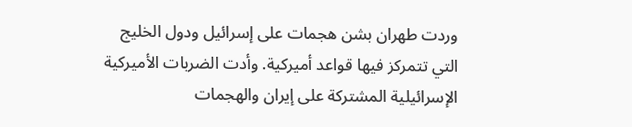وردت طهران بشن هجمات على إسرائيل ودول الخليج التي تتمركز فيها قواعد أميركية. وأدت الضربات الأميركية الإسرائيلية المشتركة على إيران والهجمات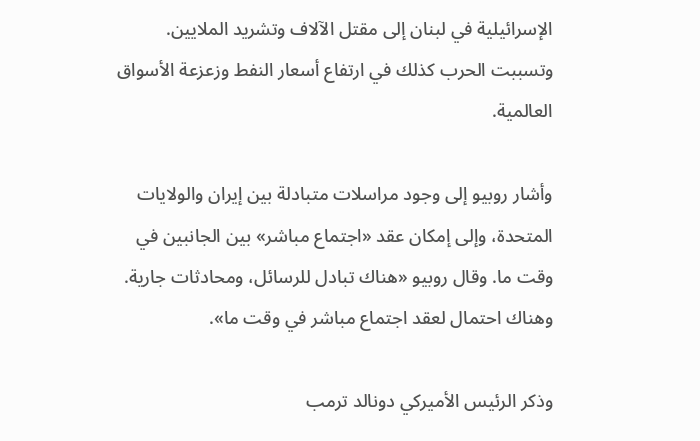الإسرائيلية في لبنان إلى مقتل الآلاف وتشريد الملايين. وتسببت الحرب كذلك في ارتفاع أسعار النفط وزعزعة الأسواق العالمية.

وأشار روبيو إلى وجود مراسلات متبادلة بين إيران والولايات المتحدة، وإلى إمكان عقد «اجتماع مباشر» بين الجانبين في وقت ما. وقال روبيو «هناك تبادل للرسائل، ومحادثات جارية. وهناك احتمال لعقد اجتماع مباشر في وقت ما».

وذكر الرئيس الأميركي دونالد ترمب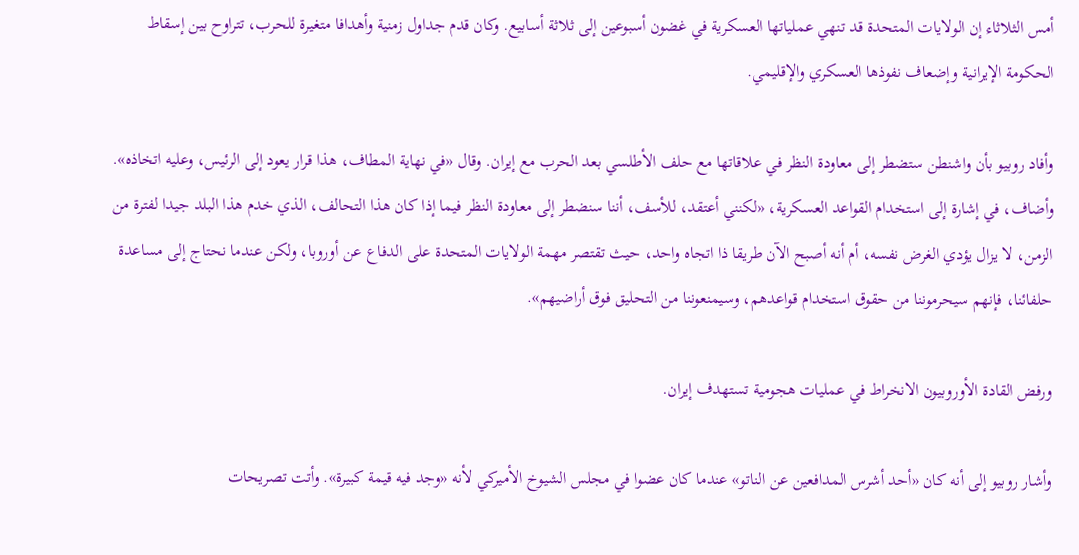أمس الثلاثاء إن الولايات المتحدة قد تنهي عملياتها العسكرية في غضون أسبوعين إلى ثلاثة أسابيع. وكان قدم جداول زمنية وأهدافا متغيرة للحرب، تتراوح بين إسقاط الحكومة الإيرانية وإضعاف نفوذها العسكري والإقليمي.

وأفاد روبيو بأن واشنطن ستضطر إلى معاودة النظر في علاقاتها مع حلف الأطلسي بعد الحرب مع إيران. وقال «في نهاية المطاف، هذا قرار يعود إلى الرئيس، وعليه اتخاذه». وأضاف، في إشارة إلى استخدام القواعد العسكرية، «لكنني أعتقد، للأسف، أننا سنضطر إلى معاودة النظر فيما إذا كان هذا التحالف، الذي خدم هذا البلد جيدا لفترة من الزمن، لا يزال يؤدي الغرض نفسه، أم أنه أصبح الآن طريقا ذا اتجاه واحد، حيث تقتصر مهمة الولايات المتحدة على الدفاع عن أوروبا، ولكن عندما نحتاج إلى مساعدة حلفائنا، فإنهم سيحرموننا من حقوق استخدام قواعدهم، وسيمنعوننا من التحليق فوق أراضيهم».

ورفض القادة الأوروبيون الانخراط في عمليات هجومية تستهدف إيران.

وأشار روبيو إلى أنه كان «أحد أشرس المدافعين عن الناتو» عندما كان عضوا في مجلس الشيوخ الأميركي لأنه «وجد فيه قيمة كبيرة». وأتت تصريحات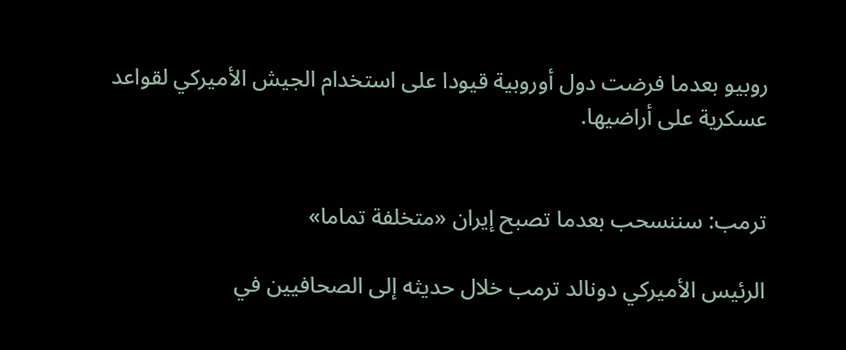روبيو بعدما فرضت دول أوروبية قيودا على استخدام الجيش الأميركي لقواعد عسكرية على أراضيها.


ترمب: سننسحب بعدما تصبح إيران «متخلفة تماما»

الرئيس الأميركي دونالد ترمب خلال حديثه إلى الصحافيين في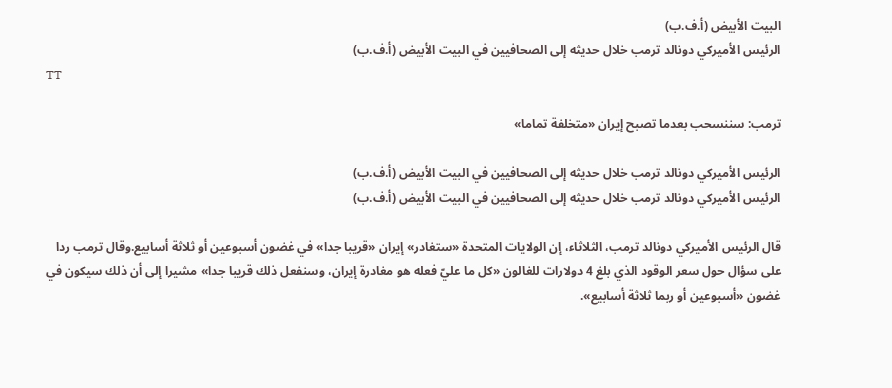البيت الأبيض (أ.ف.ب)
الرئيس الأميركي دونالد ترمب خلال حديثه إلى الصحافيين في البيت الأبيض (أ.ف.ب)
TT

ترمب: سننسحب بعدما تصبح إيران «متخلفة تماما»

الرئيس الأميركي دونالد ترمب خلال حديثه إلى الصحافيين في البيت الأبيض (أ.ف.ب)
الرئيس الأميركي دونالد ترمب خلال حديثه إلى الصحافيين في البيت الأبيض (أ.ف.ب)

قال الرئيس الأميركي دونالد ترمب، الثلاثاء، إن الولايات المتحدة «ستغادر» إيران «قريبا جدا» في غضون أسبوعين أو ثلاثة أسابيع.وقال ترمب ردا على سؤال حول سعر الوقود الذي بلغ 4 دولارات للغالون «كل ما عليّ فعله هو مغادرة إيران، وسنفعل ذلك قريبا جدا» مشيرا إلى أن ذلك سيكون في غضون «أسبوعين أو ربما ثلاثة أسابيع».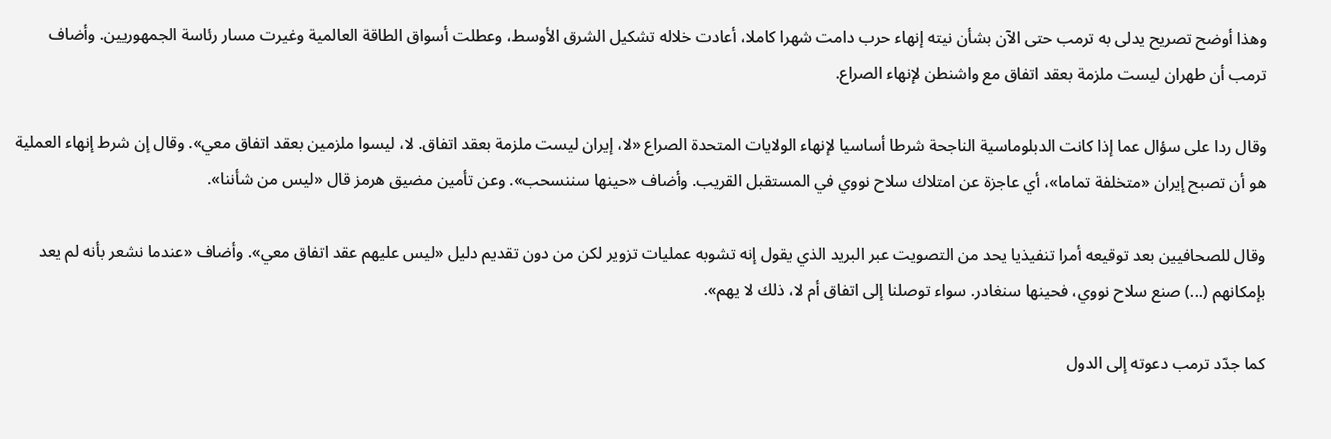وهذا أوضح تصريح يدلى به ترمب حتى الآن بشأن نيته إنهاء حرب دامت شهرا كاملا، أعادت خلاله تشكيل الشرق الأوسط، وعطلت أسواق الطاقة العالمية وغيرت مسار رئاسة الجمهوريين. وأضاف ترمب أن طهران ليست ملزمة بعقد اتفاق مع واشنطن لإنهاء الصراع.

وقال ردا على سؤال عما إذا كانت الدبلوماسية الناجحة شرطا أساسيا لإنهاء الولايات المتحدة الصراع «لا، إيران ليست ملزمة بعقد اتفاق. لا، ليسوا ملزمين بعقد اتفاق معي». وقال إن شرط إنهاء العملية هو أن تصبح إيران «متخلفة تماما»، أي عاجزة عن امتلاك سلاح نووي في المستقبل القريب. وأضاف «حينها سننسحب». وعن تأمين مضيق هرمز قال «ليس من شأننا».

وقال للصحافيين بعد توقيعه أمرا تنفيذيا يحد من التصويت عبر البريد الذي يقول إنه تشوبه عمليات تزوير لكن من دون تقديم دليل «ليس عليهم عقد اتفاق معي». وأضاف «عندما نشعر بأنه لم يعد بإمكانهم (...) صنع سلاح نووي، فحينها سنغادر. سواء توصلنا إلى اتفاق أم لا، ذلك لا يهم».

كما جدّد ترمب دعوته إلى الدول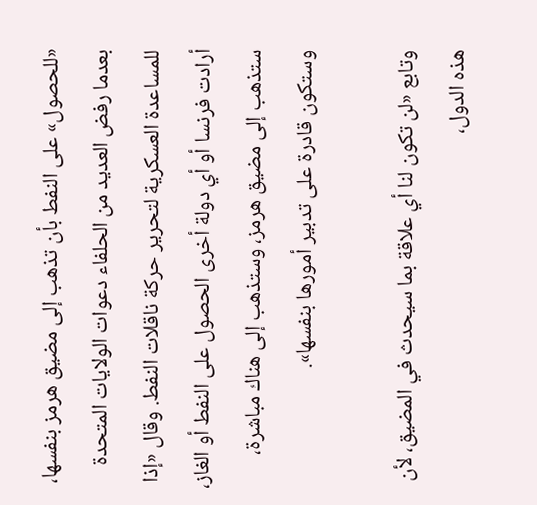«للحصول» على النفط بأن تذهب إلى مضيق هرمز بنفسها، بعدما رفض العديد من الحلفاء دعوات الولايات المتحدة للمساعدة العسكرية لتحرير حركة ناقلات النفط. وقال «إذا أرادت فرنسا أو أي دولة أخرى الحصول على النفط أو الغاز، ستذهب إلى مضيق هرمز، وستذهب إلى هناك مباشرة، وستكون قادرة على تدبير أمورها بنفسها».

وتابع «لن تكون لنا أي علاقة بما سيحدث في المضيق، لأن هذه الدول،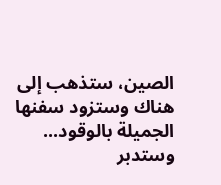الصين، ستذهب إلى هناك وستزود سفنها الجميلة بالوقود... وستدبر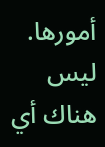أمورها. ليس هناك أي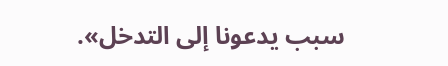سبب يدعونا إلى التدخل».